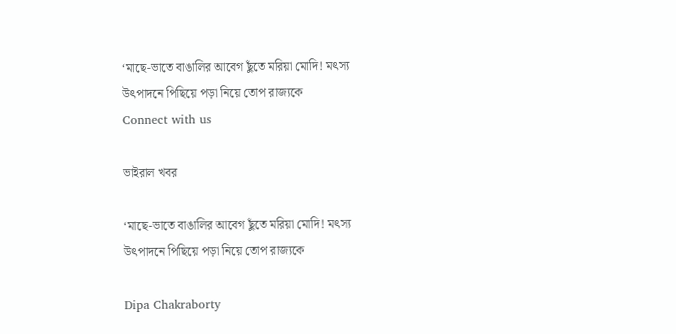‘মাছে-ভাতে বাঙালির আবেগ ছুঁতে মরিয়া মোদি! মৎস্য উৎপাদনে পিছিয়ে পড়া নিয়ে তোপ রাজ্যকে
Connect with us

ভাইরাল খবর

‘মাছে-ভাতে বাঙালির আবেগ ছুঁতে মরিয়া মোদি! মৎস্য উৎপাদনে পিছিয়ে পড়া নিয়ে তোপ রাজ্যকে

Dipa Chakraborty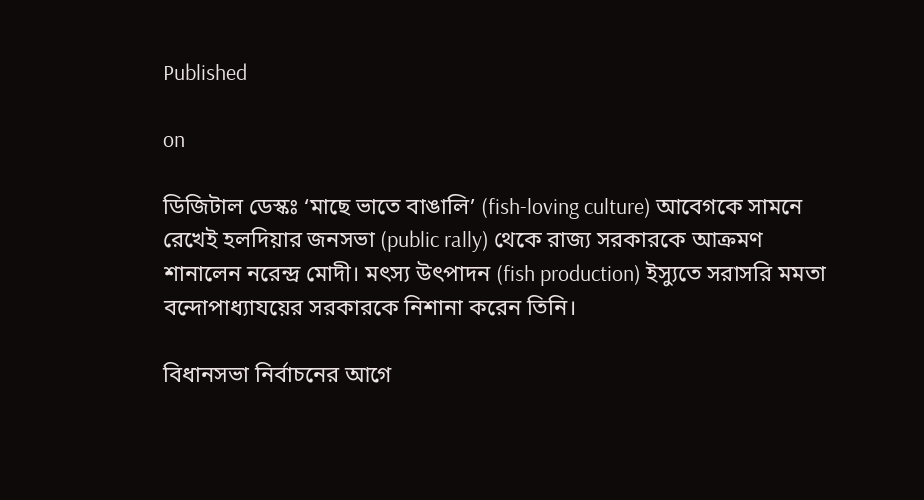Published

on

ডিজিটাল ডেস্কঃ ‘মাছে ভাতে বাঙালি’ (fish-loving culture) আবেগকে সামনে রেখেই হলদিয়ার জনসভা (public rally) থেকে রাজ্য সরকারকে আক্রমণ শানালেন নরেন্দ্র মোদী। মৎস্য উৎপাদন (fish production) ইস্যুতে সরাসরি মমতা বন্দোপাধ্যাযয়ের সরকারকে নিশানা করেন তিনি।

বিধানসভা নির্বাচনের আগে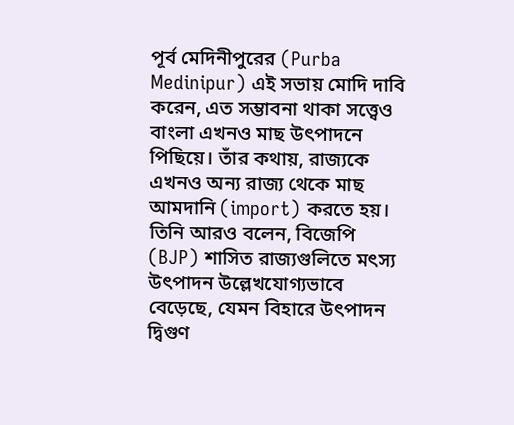পূর্ব মেদিনীপুরের (Purba Medinipur) এই সভায় মোদি দাবি করেন, এত সম্ভাবনা থাকা সত্ত্বেও বাংলা এখনও মাছ উৎপাদনে পিছিয়ে। তাঁর কথায়, রাজ্যকে এখনও অন্য রাজ্য থেকে মাছ আমদানি (import) করতে হয়। তিনি আরও বলেন, বিজেপি (BJP) শাসিত রাজ্যগুলিতে মৎস্য উৎপাদন উল্লেখযোগ্যভাবে বেড়েছে, যেমন বিহারে উৎপাদন দ্বিগুণ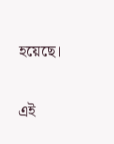হয়েছে।

এই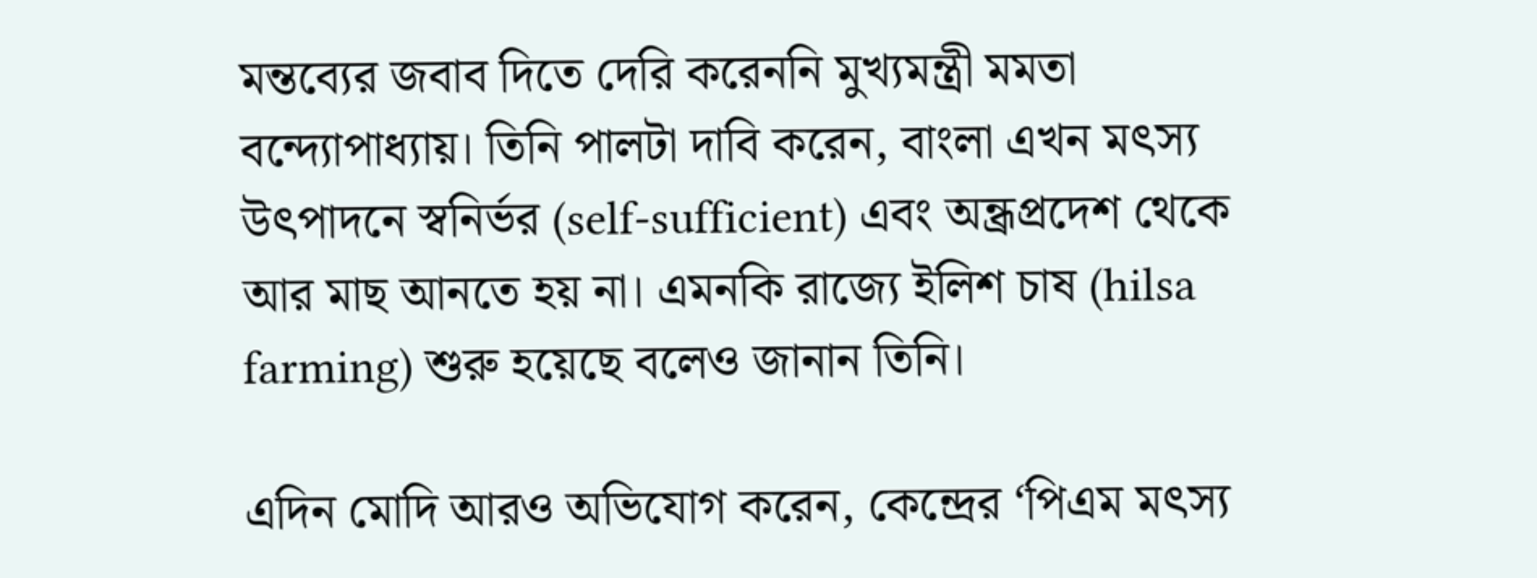মন্তব্যের জবাব দিতে দেরি করেননি মুখ্যমন্ত্রী মমতা বন্দ্যোপাধ্যায়। তিনি পালটা দাবি করেন, বাংলা এখন মৎস্য উৎপাদনে স্বনির্ভর (self-sufficient) এবং অন্ধ্রপ্রদেশ থেকে আর মাছ আনতে হয় না। এমনকি রাজ্যে ইলিশ চাষ (hilsa farming) শুরু হয়েছে বলেও জানান তিনি।

এদিন মোদি আরও অভিযোগ করেন, কেন্দ্রের ‘পিএম মৎস্য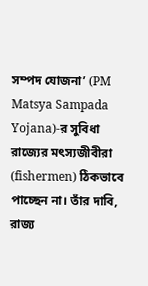সম্পদ যোজনা’ (PM Matsya Sampada Yojana)-র সুবিধা রাজ্যের মৎস্যজীবীরা (fishermen) ঠিকভাবে পাচ্ছেন না। তাঁর দাবি, রাজ্য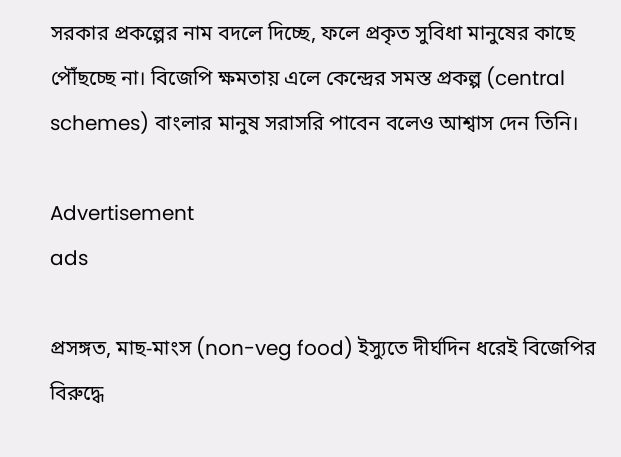সরকার প্রকল্পের নাম বদলে দিচ্ছে, ফলে প্রকৃত সুবিধা মানুষের কাছে পৌঁছচ্ছে না। বিজেপি ক্ষমতায় এলে কেন্দ্রের সমস্ত প্রকল্প (central schemes) বাংলার মানুষ সরাসরি পাবেন বলেও আশ্বাস দেন তিনি।

Advertisement
ads

প্রসঙ্গত, মাছ-মাংস (non-veg food) ইস্যুতে দীর্ঘদিন ধরেই বিজেপির বিরুদ্ধে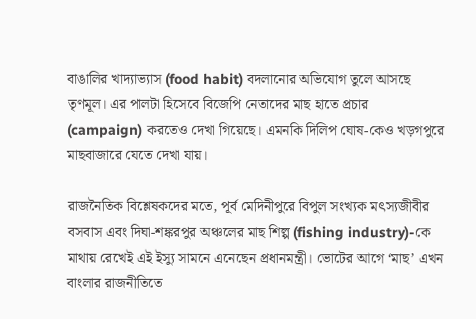বাঙালির খাদ্যাভ্যাস (food habit) বদলানোর অভিযোগ তুলে আসছে তৃণমূল। এর পালটা হিসেবে বিজেপি নেতাদের মাছ হাতে প্রচার (campaign) করতেও দেখা গিয়েছে। এমনকি দিলিপ ঘোষ-কেও খড়গপুরে মাছবাজারে যেতে দেখা যায়।

রাজনৈতিক বিশ্লেষকদের মতে, পূর্ব মেদিনীপুরে বিপুল সংখ্যক মৎস্যজীবীর বসবাস এবং দিঘা-শঙ্করপুর অঞ্চলের মাছ শিল্প (fishing industry)-কে মাথায় রেখেই এই ইস্যু সামনে এনেছেন প্রধানমন্ত্রী। ভোটের আগে ‘মাছ’ এখন বাংলার রাজনীতিতে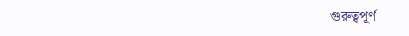গুরুত্বপূর্ণ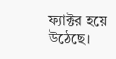ফ্যাক্টর হয়ে উঠেছে।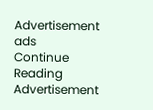Advertisement
ads
Continue Reading
Advertisement